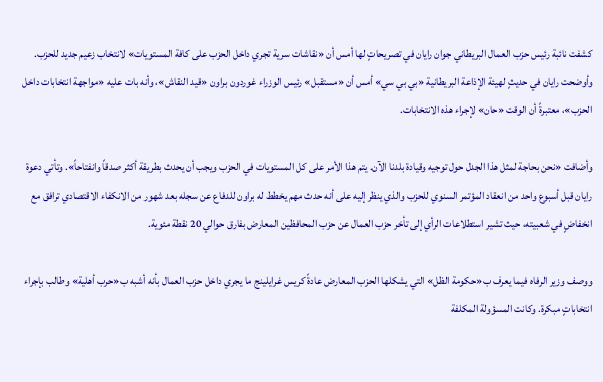كشفت نائبة رئيس حزب العمال البريطاني جوان رايان في تصريحاتٍ لها أمس أن «نقاشات سرية تجري داخل الحزب على كافة المستويات» لانتخاب زعيم جديد للحزب. وأوضحت رايان في حديثٍ لهيئة الإذاعة البريطانية «بي بي سي» أمس أن «مستقبل» رئيس الوزراء غوردون براون «قيد النقاش»، وأنه بات عليه «مواجهة انتخابات داخل الحزب»، معتبرةً أن الوقت «حان» لإجراء هذه الانتخابات.

وأضافت «نحن بحاجة لمثل هذا الجدل حول توجيه وقيادة بلدنا الآن. يتم هذا الأمر على كل المستويات في الحزب ويجب أن يحدث بطريقة أكثر صدقاً وانفتاحاً». وتأتي دعوة رايان قبل أسبوع واحد من انعقاد المؤتمر السنوي للحزب والذي ينظر إليه على أنه حدث مهم يخطط له براون للدفاع عن سجله بعد شهور من الانكفاء الاقتصادي ترافق مع انخفاضٍ في شعبيته، حيث تشير استطلاعات الرأي إلى تأخر حزب العمال عن حزب المحافظين المعارض بفارق حوالي 20 نقطة مئوية.

ووصف وزير الرفاه فيما يعرف ب«حكومة الظل» التي يشكلها الحزب المعارض عادةً كريس غرايلينج ما يجري داخل حزب العمال بأنه أشبه ب«حرب أهلية» وطالب بإجراء انتخاباتٍ مبكرة. وكانت المسؤولة المكلفة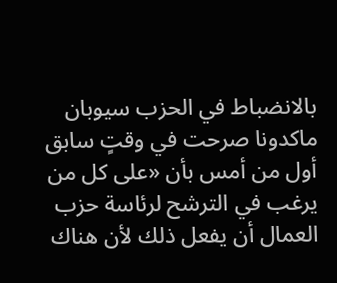بالانضباط في الحزب سيوبان ماكدونا صرحت في وقتٍ سابق أول من أمس بأن «على كل من يرغب في الترشح لرئاسة حزب العمال أن يفعل ذلك لأن هناك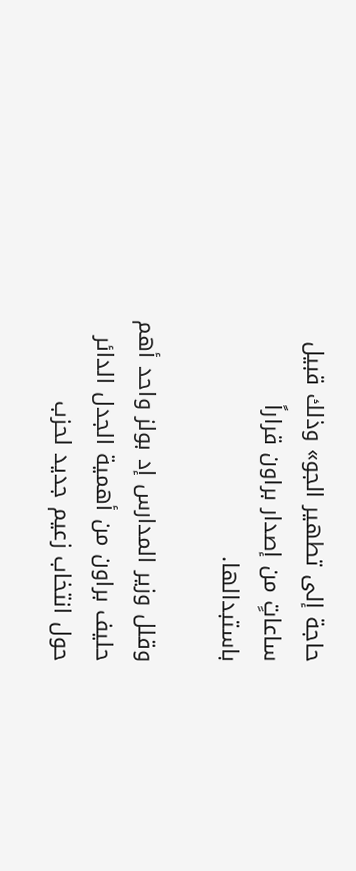حاجة إلى تطهير الجو» وذلك قبيل ساعاتٍ من إصدار براون قراراً باستبدالها.

وقلل وزير المدارس إد بولز واحد أهم حليف براون من أهمية الجدل الدائر حول انتخاب زعيم جديد لحزب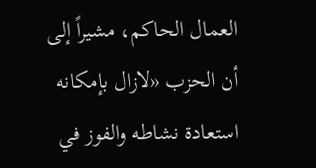العمال الحاكم، مشيراً إلى أن الحزب «لازال بإمكانه استعادة نشاطه والفوز في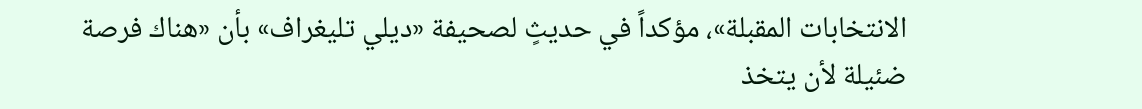الانتخابات المقبلة»، مؤكداً في حديثٍ لصحيفة «ديلي تليغراف» بأن «هناك فرصة ضئيلة لأن يتخذ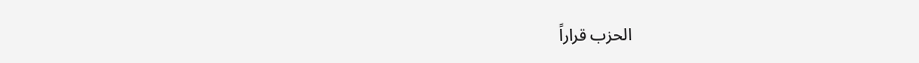الحزب قراراً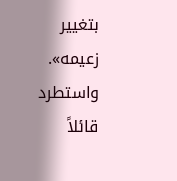بتغيير زعيمه». واستطرد قائلاً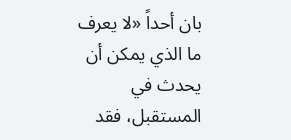بان أحداً «لا يعرف ما الذي يمكن أن يحدث في المستقبل، فقد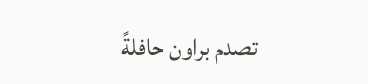تصدم براون حافلةً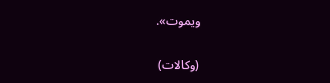ويموت».

(وكالات)